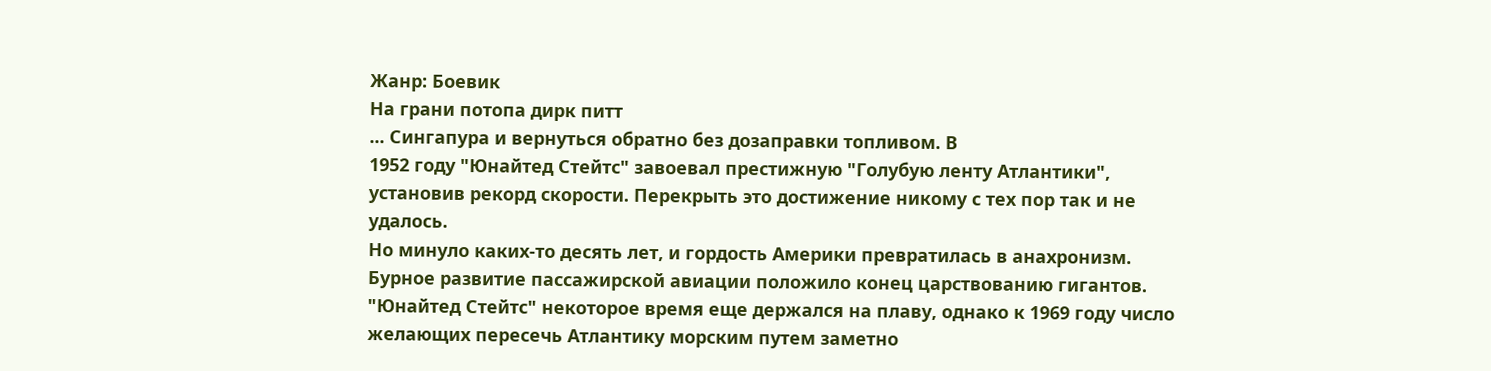Жанр: Боевик
На грани потопа дирк питт
... Сингапура и вернуться обратно без дозаправки топливом. В
1952 году "Юнайтед Стейтс" завоевал престижную "Голубую ленту Атлантики",
установив рекорд скорости. Перекрыть это достижение никому с тех пор так и не
удалось.
Но минуло каких-то десять лет, и гордость Америки превратилась в анахронизм.
Бурное развитие пассажирской авиации положило конец царствованию гигантов.
"Юнайтед Стейтс" некоторое время еще держался на плаву, однако к 1969 году число
желающих пересечь Атлантику морским путем заметно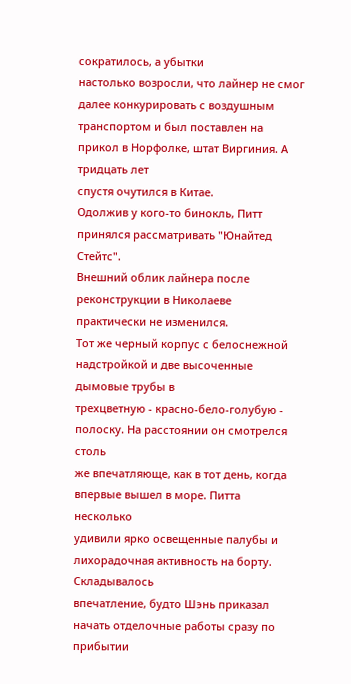сократилось, а убытки
настолько возросли, что лайнер не смог далее конкурировать с воздушным
транспортом и был поставлен на прикол в Норфолке, штат Виргиния. А тридцать лет
спустя очутился в Китае.
Одолжив у кого-то бинокль, Питт принялся рассматривать "Юнайтед Стейтс".
Внешний облик лайнера после реконструкции в Николаеве практически не изменился.
Тот же черный корпус с белоснежной надстройкой и две высоченные дымовые трубы в
трехцветную - красно-бело-голубую - полоску. На расстоянии он смотрелся столь
же впечатляюще, как в тот день, когда впервые вышел в море. Питта несколько
удивили ярко освещенные палубы и лихорадочная активность на борту. Складывалось
впечатление, будто Шэнь приказал начать отделочные работы сразу по прибытии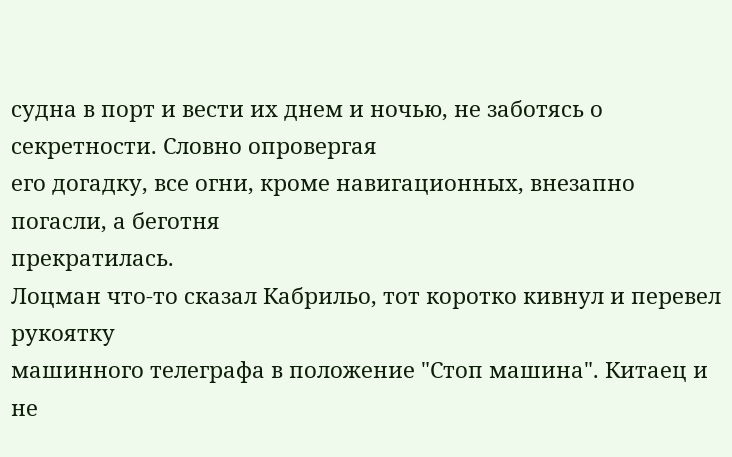судна в порт и вести их днем и ночью, не заботясь о секретности. Словно опровергая
его догадку, все огни, кроме навигационных, внезапно погасли, а беготня
прекратилась.
Лоцман что-то сказал Кабрильо, тот коротко кивнул и перевел рукоятку
машинного телеграфа в положение "Стоп машина". Китаец и не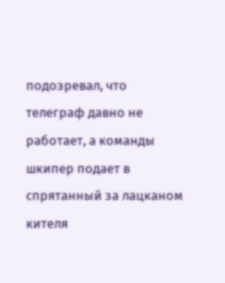подозревал, что
телеграф давно не работает, а команды шкипер подает в спрятанный за лацканом
кителя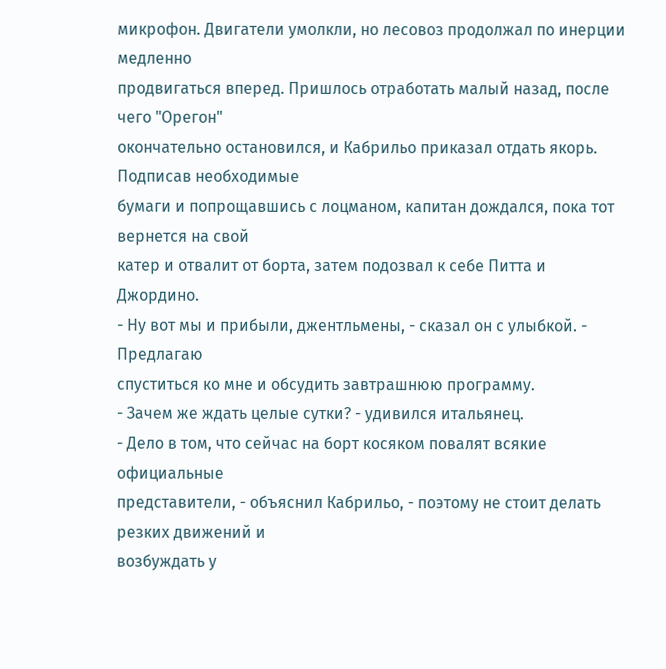микрофон. Двигатели умолкли, но лесовоз продолжал по инерции медленно
продвигаться вперед. Пришлось отработать малый назад, после чего "Орегон"
окончательно остановился, и Кабрильо приказал отдать якорь. Подписав необходимые
бумаги и попрощавшись с лоцманом, капитан дождался, пока тот вернется на свой
катер и отвалит от борта, затем подозвал к себе Питта и Джордино.
- Ну вот мы и прибыли, джентльмены, - сказал он с улыбкой. - Предлагаю
спуститься ко мне и обсудить завтрашнюю программу.
- Зачем же ждать целые сутки? - удивился итальянец.
- Дело в том, что сейчас на борт косяком повалят всякие официальные
представители, - объяснил Кабрильо, - поэтому не стоит делать резких движений и
возбуждать у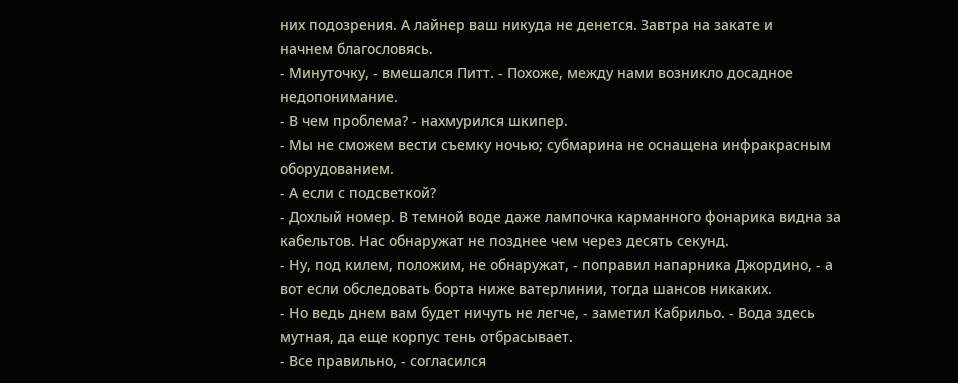них подозрения. А лайнер ваш никуда не денется. Завтра на закате и
начнем благословясь.
- Минуточку, - вмешался Питт. - Похоже, между нами возникло досадное
недопонимание.
- В чем проблема? - нахмурился шкипер.
- Мы не сможем вести съемку ночью; субмарина не оснащена инфракрасным
оборудованием.
- А если с подсветкой?
- Дохлый номер. В темной воде даже лампочка карманного фонарика видна за
кабельтов. Нас обнаружат не позднее чем через десять секунд.
- Ну, под килем, положим, не обнаружат, - поправил напарника Джордино, - а
вот если обследовать борта ниже ватерлинии, тогда шансов никаких.
- Но ведь днем вам будет ничуть не легче, - заметил Кабрильо. - Вода здесь
мутная, да еще корпус тень отбрасывает.
- Все правильно, - согласился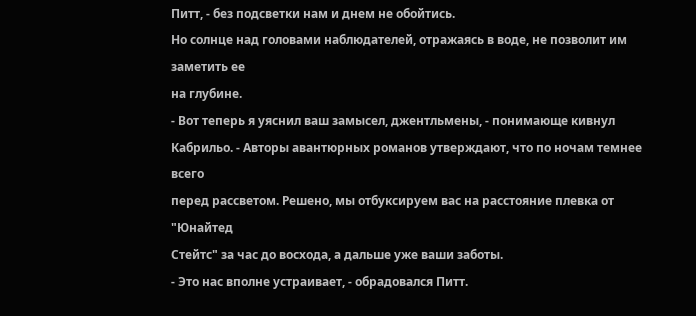Питт, - без подсветки нам и днем не обойтись.
Но солнце над головами наблюдателей, отражаясь в воде, не позволит им заметить ее
на глубине.
- Вот теперь я уяснил ваш замысел, джентльмены, - понимающе кивнул
Кабрильо. - Авторы авантюрных романов утверждают, что по ночам темнее всего
перед рассветом. Решено, мы отбуксируем вас на расстояние плевка от "Юнайтед
Стейтс" за час до восхода, а дальше уже ваши заботы.
- Это нас вполне устраивает, - обрадовался Питт.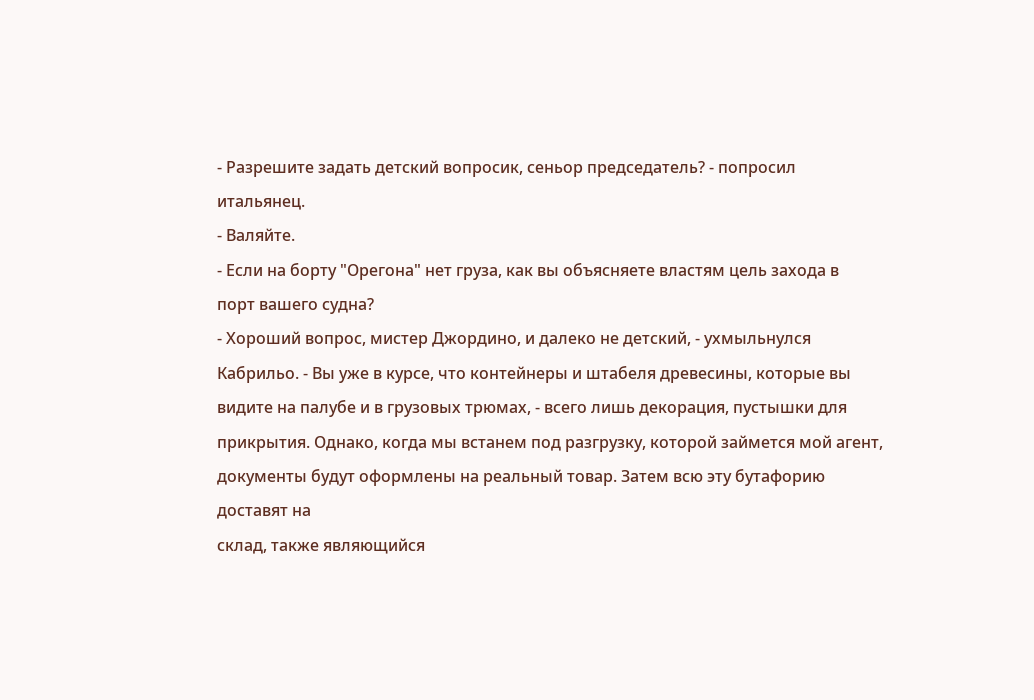- Разрешите задать детский вопросик, сеньор председатель? - попросил
итальянец.
- Валяйте.
- Если на борту "Орегона" нет груза, как вы объясняете властям цель захода в
порт вашего судна?
- Хороший вопрос, мистер Джордино, и далеко не детский, - ухмыльнулся
Кабрильо. - Вы уже в курсе, что контейнеры и штабеля древесины, которые вы
видите на палубе и в грузовых трюмах, - всего лишь декорация, пустышки для
прикрытия. Однако, когда мы встанем под разгрузку, которой займется мой агент,
документы будут оформлены на реальный товар. Затем всю эту бутафорию доставят на
склад, также являющийся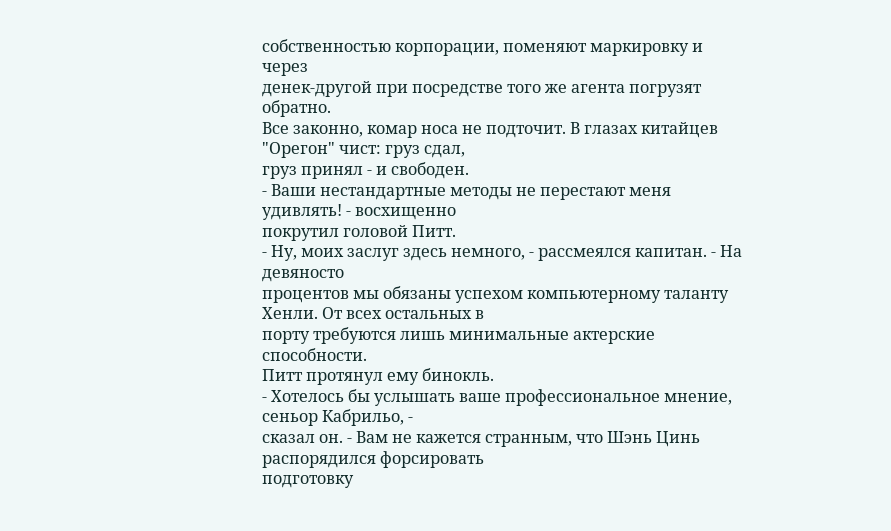собственностью корпорации, поменяют маркировку и через
денек-другой при посредстве того же агента погрузят обратно.
Все законно, комар носа не подточит. В глазах китайцев "Орегон" чист: груз сдал,
груз принял - и свободен.
- Ваши нестандартные методы не перестают меня удивлять! - восхищенно
покрутил головой Питт.
- Ну, моих заслуг здесь немного, - рассмеялся капитан. - На девяносто
процентов мы обязаны успехом компьютерному таланту Хенли. От всех остальных в
порту требуются лишь минимальные актерские способности.
Питт протянул ему бинокль.
- Хотелось бы услышать ваше профессиональное мнение, сеньор Кабрильо, -
сказал он. - Вам не кажется странным, что Шэнь Цинь распорядился форсировать
подготовку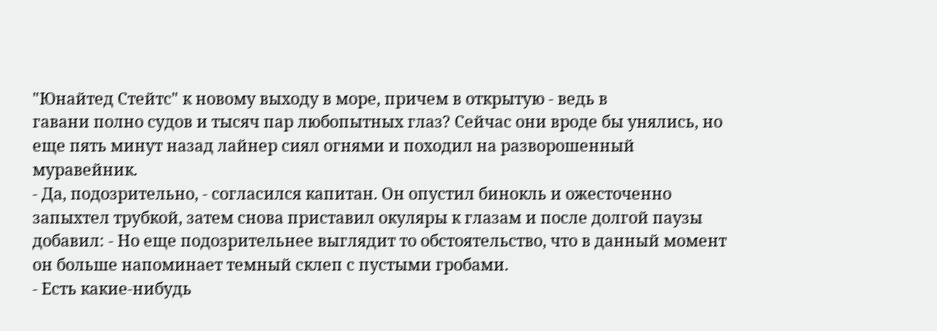"Юнайтед Стейтс" к новому выходу в море, причем в открытую - ведь в
гавани полно судов и тысяч пар любопытных глаз? Сейчас они вроде бы унялись, но
еще пять минут назад лайнер сиял огнями и походил на разворошенный муравейник.
- Да, подозрительно, - согласился капитан. Он опустил бинокль и ожесточенно
запыхтел трубкой, затем снова приставил окуляры к глазам и после долгой паузы
добавил: - Но еще подозрительнее выглядит то обстоятельство, что в данный момент
он больше напоминает темный склеп с пустыми гробами.
- Есть какие-нибудь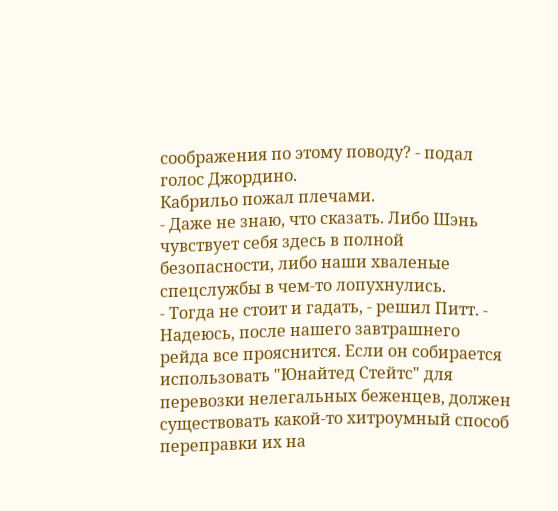соображения по этому поводу? - подал голос Джордино.
Кабрильо пожал плечами.
- Даже не знаю, что сказать. Либо Шэнь чувствует себя здесь в полной
безопасности, либо наши хваленые спецслужбы в чем-то лопухнулись.
- Тогда не стоит и гадать, - решил Питт. - Надеюсь, после нашего завтрашнего
рейда все прояснится. Если он собирается использовать "Юнайтед Стейтс" для
перевозки нелегальных беженцев, должен существовать какой-то хитроумный способ
переправки их на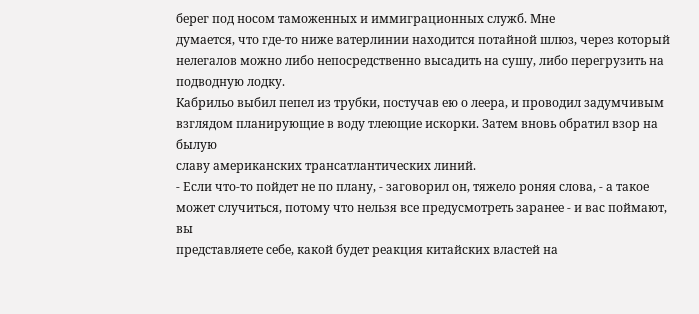берег под носом таможенных и иммиграционных служб. Мне
думается, что где-то ниже ватерлинии находится потайной шлюз, через который
нелегалов можно либо непосредственно высадить на сушу, либо перегрузить на
подводную лодку.
Кабрильо выбил пепел из трубки, постучав ею о леера, и проводил задумчивым
взглядом планирующие в воду тлеющие искорки. Затем вновь обратил взор на былую
славу американских трансатлантических линий.
- Если что-то пойдет не по плану, - заговорил он, тяжело роняя слова, - а такое
может случиться, потому что нельзя все предусмотреть заранее - и вас поймают, вы
представляете себе, какой будет реакция китайских властей на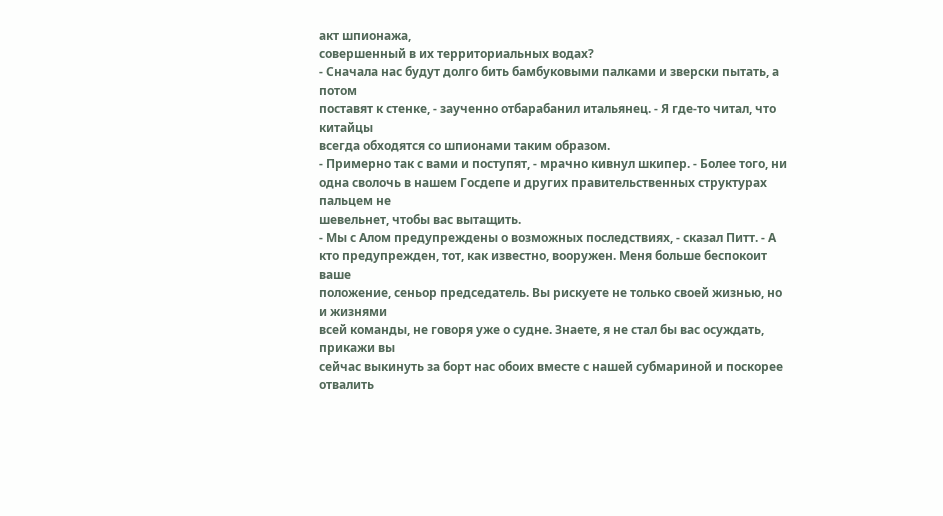акт шпионажа,
совершенный в их территориальных водах?
- Сначала нас будут долго бить бамбуковыми палками и зверски пытать, а потом
поставят к стенке, - заученно отбарабанил итальянец. - Я где-то читал, что китайцы
всегда обходятся со шпионами таким образом.
- Примерно так с вами и поступят, - мрачно кивнул шкипер. - Более того, ни
одна сволочь в нашем Госдепе и других правительственных структурах пальцем не
шевельнет, чтобы вас вытащить.
- Мы с Алом предупреждены о возможных последствиях, - сказал Питт. - А
кто предупрежден, тот, как известно, вооружен. Меня больше беспокоит ваше
положение, сеньор председатель. Вы рискуете не только своей жизнью, но и жизнями
всей команды, не говоря уже о судне. Знаете, я не стал бы вас осуждать, прикажи вы
сейчас выкинуть за борт нас обоих вместе с нашей субмариной и поскорее отвалить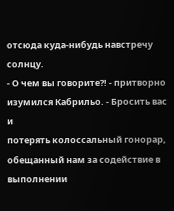отсюда куда-нибудь навстречу солнцу.
- О чем вы говорите?! - притворно изумился Кабрильо. - Бросить вас и
потерять колоссальный гонорар, обещанный нам за содействие в выполнении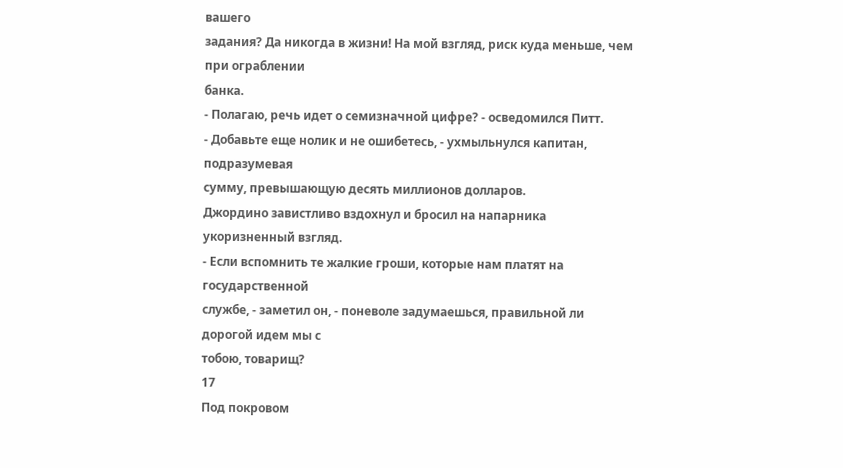вашего
задания? Да никогда в жизни! На мой взгляд, риск куда меньше, чем при ограблении
банка.
- Полагаю, речь идет о семизначной цифре? - осведомился Питт.
- Добавьте еще нолик и не ошибетесь, - ухмыльнулся капитан, подразумевая
сумму, превышающую десять миллионов долларов.
Джордино завистливо вздохнул и бросил на напарника укоризненный взгляд.
- Если вспомнить те жалкие гроши, которые нам платят на государственной
службе, - заметил он, - поневоле задумаешься, правильной ли дорогой идем мы с
тобою, товарищ?
17
Под покровом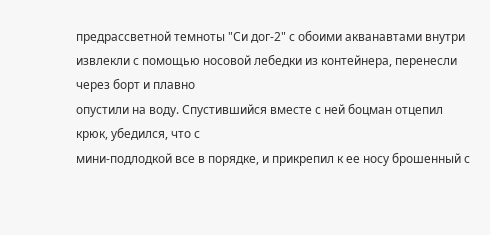предрассветной темноты "Си дог-2" с обоими акванавтами внутри
извлекли с помощью носовой лебедки из контейнера, перенесли через борт и плавно
опустили на воду. Спустившийся вместе с ней боцман отцепил крюк, убедился, что с
мини-подлодкой все в порядке, и прикрепил к ее носу брошенный с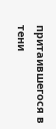притаившегося в
тени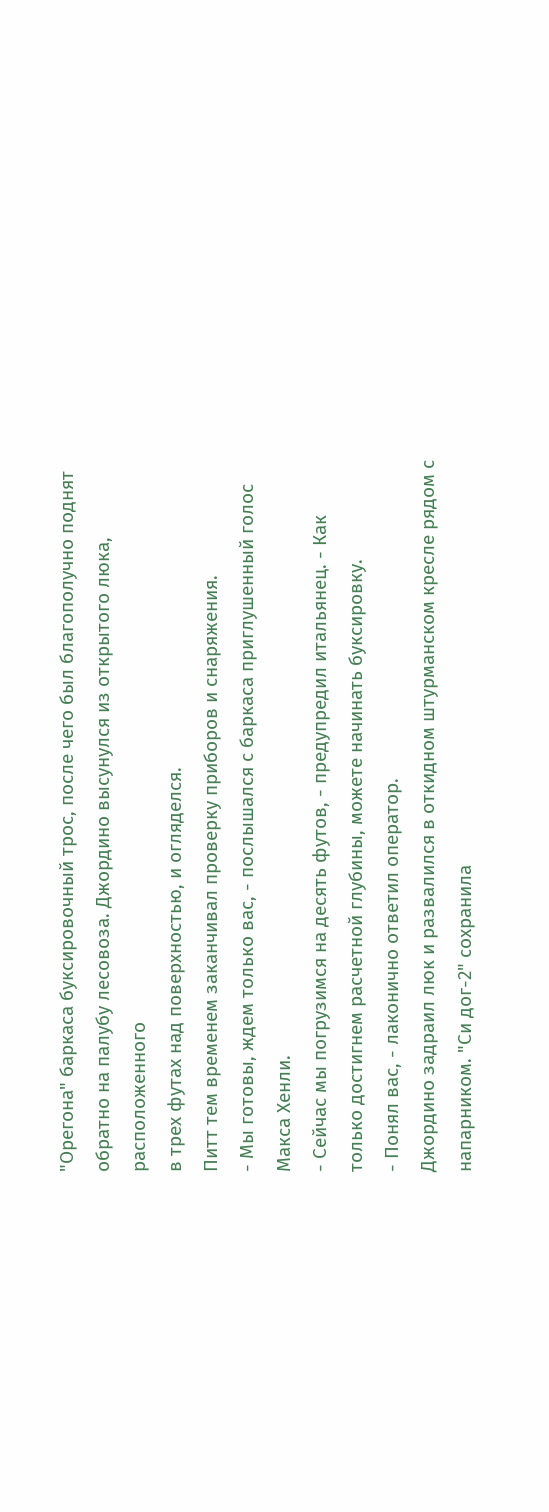"Орегона" баркаса буксировочный трос, после чего был благополучно поднят
обратно на палубу лесовоза. Джордино высунулся из открытого люка, расположенного
в трех футах над поверхностью, и огляделся.
Питт тем временем заканчивал проверку приборов и снаряжения.
- Мы готовы, ждем только вас, - послышался с баркаса приглушенный голос
Макса Хенли.
- Сейчас мы погрузимся на десять футов, - предупредил итальянец. - Как
только достигнем расчетной глубины, можете начинать буксировку.
- Понял вас, - лаконично ответил оператор.
Джордино задраил люк и развалился в откидном штурманском кресле рядом с
напарником. "Си дог-2" сохранила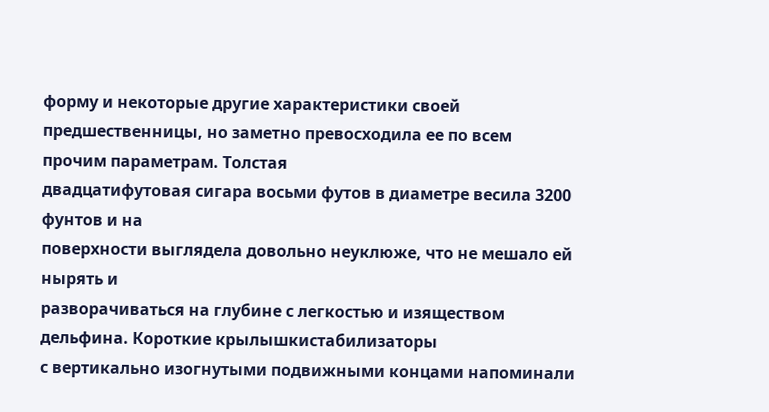форму и некоторые другие характеристики своей
предшественницы, но заметно превосходила ее по всем прочим параметрам. Толстая
двадцатифутовая сигара восьми футов в диаметре весила 3200 фунтов и на
поверхности выглядела довольно неуклюже, что не мешало ей нырять и
разворачиваться на глубине с легкостью и изяществом дельфина. Короткие крылышкистабилизаторы
с вертикально изогнутыми подвижными концами напоминали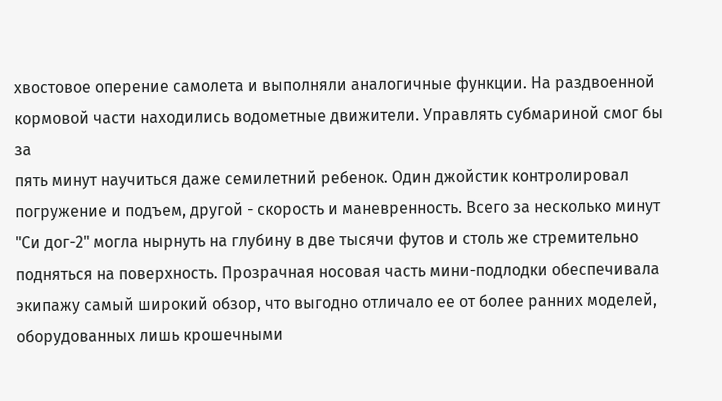хвостовое оперение самолета и выполняли аналогичные функции. На раздвоенной
кормовой части находились водометные движители. Управлять субмариной смог бы за
пять минут научиться даже семилетний ребенок. Один джойстик контролировал
погружение и подъем, другой - скорость и маневренность. Всего за несколько минут
"Си дог-2" могла нырнуть на глубину в две тысячи футов и столь же стремительно
подняться на поверхность. Прозрачная носовая часть мини-подлодки обеспечивала
экипажу самый широкий обзор, что выгодно отличало ее от более ранних моделей,
оборудованных лишь крошечными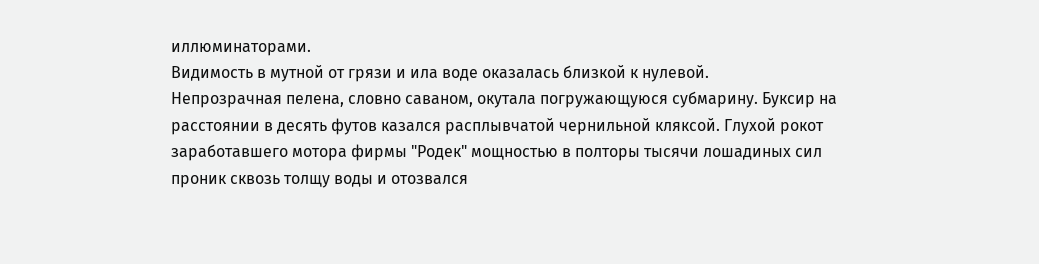иллюминаторами.
Видимость в мутной от грязи и ила воде оказалась близкой к нулевой.
Непрозрачная пелена, словно саваном, окутала погружающуюся субмарину. Буксир на
расстоянии в десять футов казался расплывчатой чернильной кляксой. Глухой рокот
заработавшего мотора фирмы "Родек" мощностью в полторы тысячи лошадиных сил
проник сквозь толщу воды и отозвался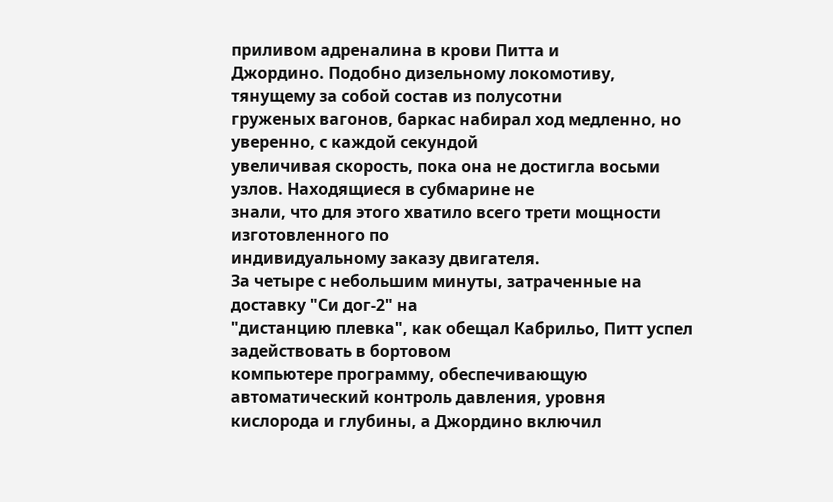приливом адреналина в крови Питта и
Джордино. Подобно дизельному локомотиву, тянущему за собой состав из полусотни
груженых вагонов, баркас набирал ход медленно, но уверенно, с каждой секундой
увеличивая скорость, пока она не достигла восьми узлов. Находящиеся в субмарине не
знали, что для этого хватило всего трети мощности изготовленного по
индивидуальному заказу двигателя.
За четыре с небольшим минуты, затраченные на доставку "Си дог-2" на
"дистанцию плевка", как обещал Кабрильо, Питт успел задействовать в бортовом
компьютере программу, обеспечивающую автоматический контроль давления, уровня
кислорода и глубины, а Джордино включил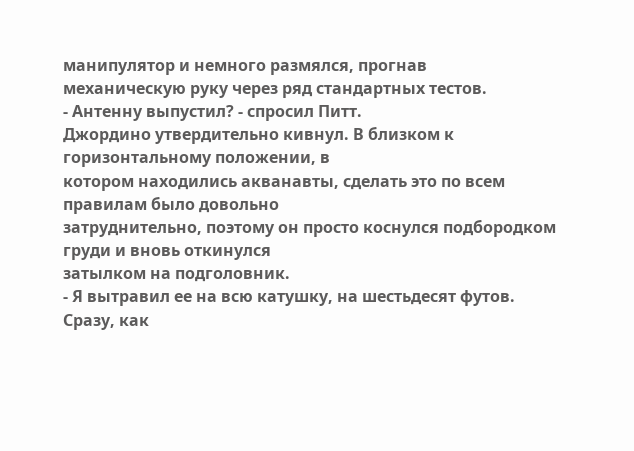манипулятор и немного размялся, прогнав
механическую руку через ряд стандартных тестов.
- Антенну выпустил? - спросил Питт.
Джордино утвердительно кивнул. В близком к горизонтальному положении, в
котором находились акванавты, сделать это по всем правилам было довольно
затруднительно, поэтому он просто коснулся подбородком груди и вновь откинулся
затылком на подголовник.
- Я вытравил ее на всю катушку, на шестьдесят футов. Сразу, как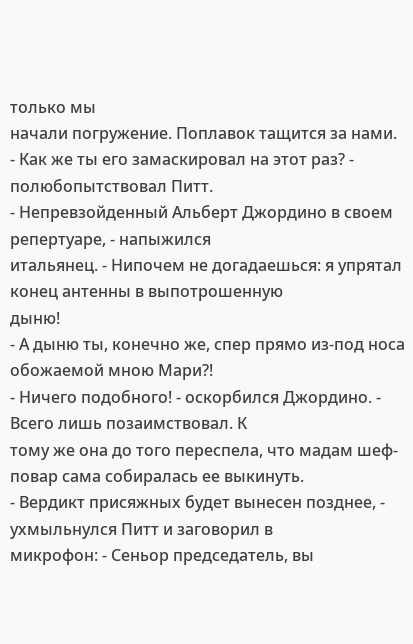только мы
начали погружение. Поплавок тащится за нами.
- Как же ты его замаскировал на этот раз? - полюбопытствовал Питт.
- Непревзойденный Альберт Джордино в своем репертуаре, - напыжился
итальянец. - Нипочем не догадаешься: я упрятал конец антенны в выпотрошенную
дыню!
- А дыню ты, конечно же, спер прямо из-под носа обожаемой мною Мари?!
- Ничего подобного! - оскорбился Джордино. - Всего лишь позаимствовал. К
тому же она до того переспела, что мадам шеф-повар сама собиралась ее выкинуть.
- Вердикт присяжных будет вынесен позднее, - ухмыльнулся Питт и заговорил в
микрофон: - Сеньор председатель, вы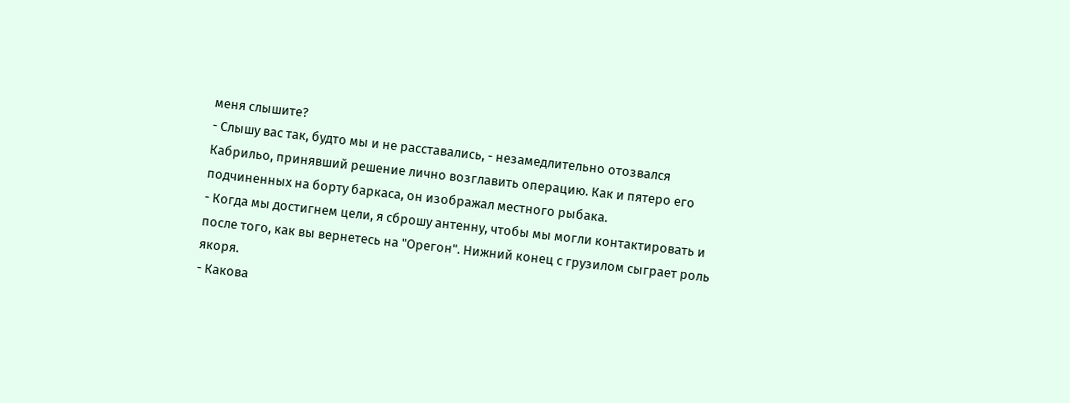меня слышите?
- Слышу вас так, будто мы и не расставались, - незамедлительно отозвался
Кабрильо, принявший решение лично возглавить операцию. Как и пятеро его
подчиненных на борту баркаса, он изображал местного рыбака.
- Когда мы достигнем цели, я сброшу антенну, чтобы мы могли контактировать и
после того, как вы вернетесь на "Орегон". Нижний конец с грузилом сыграет роль
якоря.
- Какова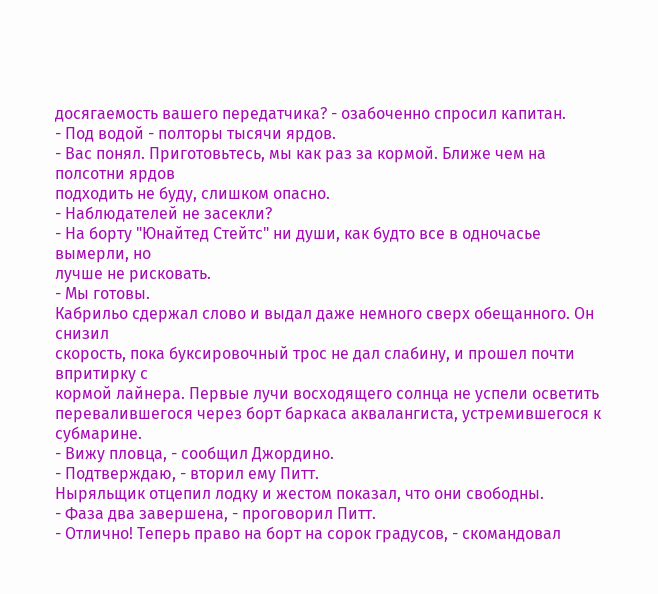досягаемость вашего передатчика? - озабоченно спросил капитан.
- Под водой - полторы тысячи ярдов.
- Вас понял. Приготовьтесь, мы как раз за кормой. Ближе чем на полсотни ярдов
подходить не буду, слишком опасно.
- Наблюдателей не засекли?
- На борту "Юнайтед Стейтс" ни души, как будто все в одночасье вымерли, но
лучше не рисковать.
- Мы готовы.
Кабрильо сдержал слово и выдал даже немного сверх обещанного. Он снизил
скорость, пока буксировочный трос не дал слабину, и прошел почти впритирку с
кормой лайнера. Первые лучи восходящего солнца не успели осветить
перевалившегося через борт баркаса аквалангиста, устремившегося к субмарине.
- Вижу пловца, - сообщил Джордино.
- Подтверждаю, - вторил ему Питт.
Ныряльщик отцепил лодку и жестом показал, что они свободны.
- Фаза два завершена, - проговорил Питт.
- Отлично! Теперь право на борт на сорок градусов, - скомандовал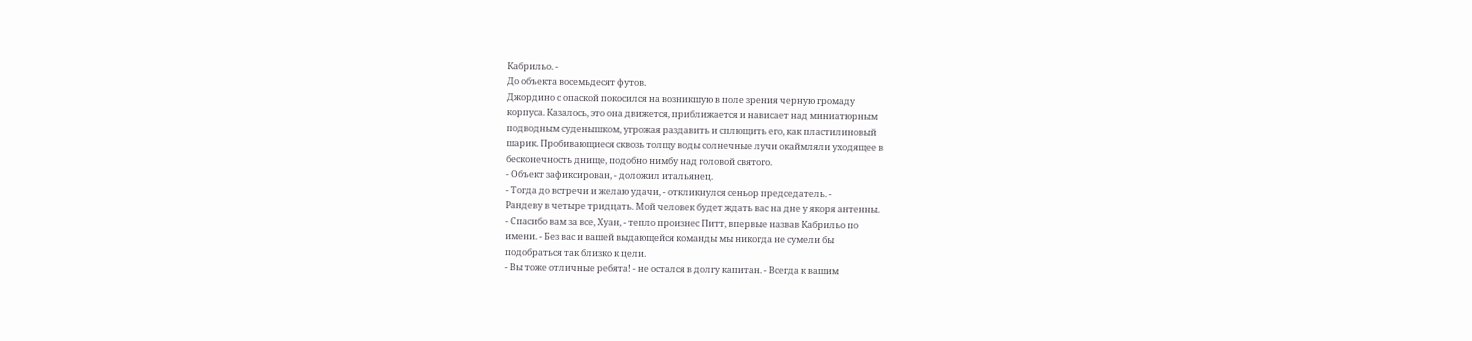Кабрильо. -
До объекта восемьдесят футов.
Джордино с опаской покосился на возникшую в поле зрения черную громаду
корпуса. Казалось, это она движется, приближается и нависает над миниатюрным
подводным суденышком, угрожая раздавить и сплющить его, как пластилиновый
шарик. Пробивающиеся сквозь толщу воды солнечные лучи окаймляли уходящее в
бесконечность днище, подобно нимбу над головой святого.
- Объект зафиксирован, - доложил итальянец.
- Тогда до встречи и желаю удачи, - откликнулся сеньор председатель. -
Рандеву в четыре тридцать. Мой человек будет ждать вас на дне у якоря антенны.
- Спасибо вам за все, Хуан, - тепло произнес Питт, впервые назвав Кабрильо по
имени. - Без вас и вашей выдающейся команды мы никогда не сумели бы
подобраться так близко к цели.
- Вы тоже отличные ребята! - не остался в долгу капитан. - Всегда к вашим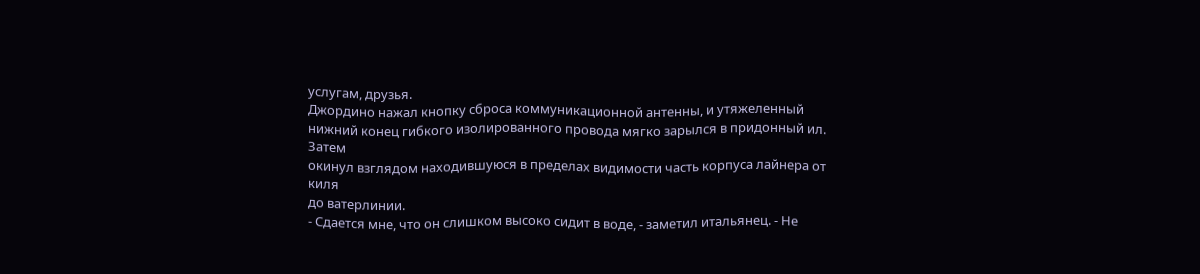услугам, друзья.
Джордино нажал кнопку сброса коммуникационной антенны, и утяжеленный
нижний конец гибкого изолированного провода мягко зарылся в придонный ил. Затем
окинул взглядом находившуюся в пределах видимости часть корпуса лайнера от киля
до ватерлинии.
- Сдается мне, что он слишком высоко сидит в воде, - заметил итальянец. - Не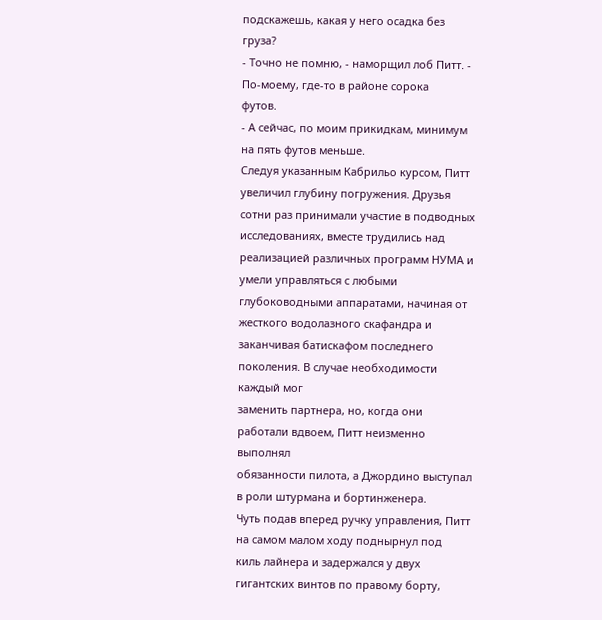подскажешь, какая у него осадка без груза?
- Точно не помню, - наморщил лоб Питт. - По-моему, где-то в районе сорока
футов.
- А сейчас, по моим прикидкам, минимум на пять футов меньше.
Следуя указанным Кабрильо курсом, Питт увеличил глубину погружения. Друзья
сотни раз принимали участие в подводных исследованиях, вместе трудились над
реализацией различных программ НУМА и умели управляться с любыми
глубоководными аппаратами, начиная от жесткого водолазного скафандра и
заканчивая батискафом последнего поколения. В случае необходимости каждый мог
заменить партнера, но, когда они работали вдвоем, Питт неизменно выполнял
обязанности пилота, а Джордино выступал в роли штурмана и бортинженера.
Чуть подав вперед ручку управления, Питт на самом малом ходу поднырнул под
киль лайнера и задержался у двух гигантских винтов по правому борту,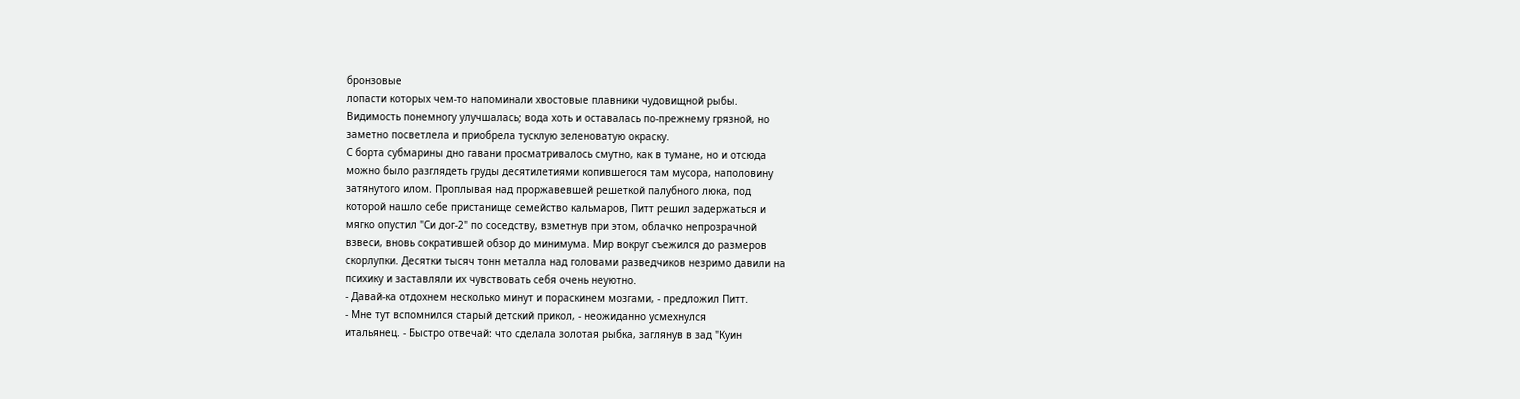бронзовые
лопасти которых чем-то напоминали хвостовые плавники чудовищной рыбы.
Видимость понемногу улучшалась; вода хоть и оставалась по-прежнему грязной, но
заметно посветлела и приобрела тусклую зеленоватую окраску.
С борта субмарины дно гавани просматривалось смутно, как в тумане, но и отсюда
можно было разглядеть груды десятилетиями копившегося там мусора, наполовину
затянутого илом. Проплывая над проржавевшей решеткой палубного люка, под
которой нашло себе пристанище семейство кальмаров, Питт решил задержаться и
мягко опустил "Си дог-2" по соседству, взметнув при этом, облачко непрозрачной
взвеси, вновь сократившей обзор до минимума. Мир вокруг съежился до размеров
скорлупки. Десятки тысяч тонн металла над головами разведчиков незримо давили на
психику и заставляли их чувствовать себя очень неуютно.
- Давай-ка отдохнем несколько минут и пораскинем мозгами, - предложил Питт.
- Мне тут вспомнился старый детский прикол, - неожиданно усмехнулся
итальянец. - Быстро отвечай: что сделала золотая рыбка, заглянув в зад "Куин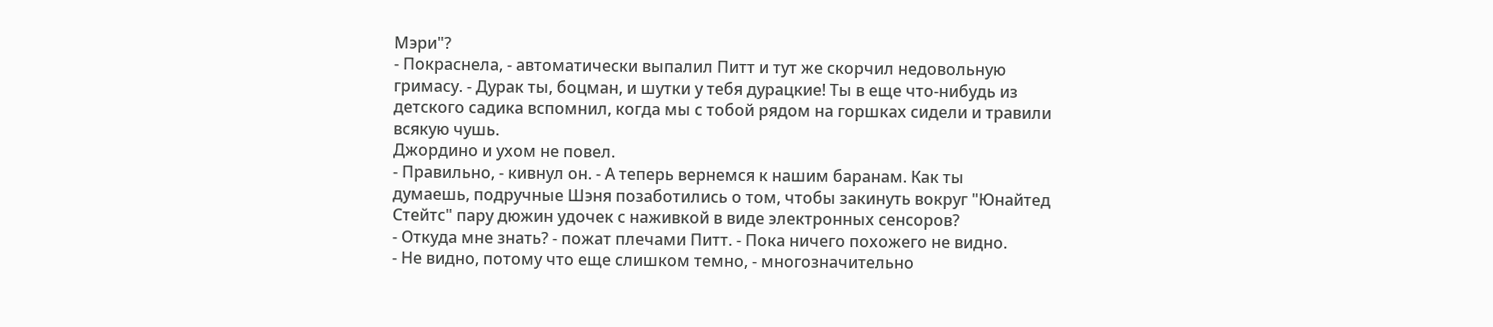Мэри"?
- Покраснела, - автоматически выпалил Питт и тут же скорчил недовольную
гримасу. - Дурак ты, боцман, и шутки у тебя дурацкие! Ты в еще что-нибудь из
детского садика вспомнил, когда мы с тобой рядом на горшках сидели и травили
всякую чушь.
Джордино и ухом не повел.
- Правильно, - кивнул он. - А теперь вернемся к нашим баранам. Как ты
думаешь, подручные Шэня позаботились о том, чтобы закинуть вокруг "Юнайтед
Стейтс" пару дюжин удочек с наживкой в виде электронных сенсоров?
- Откуда мне знать? - пожат плечами Питт. - Пока ничего похожего не видно.
- Не видно, потому что еще слишком темно, - многозначительно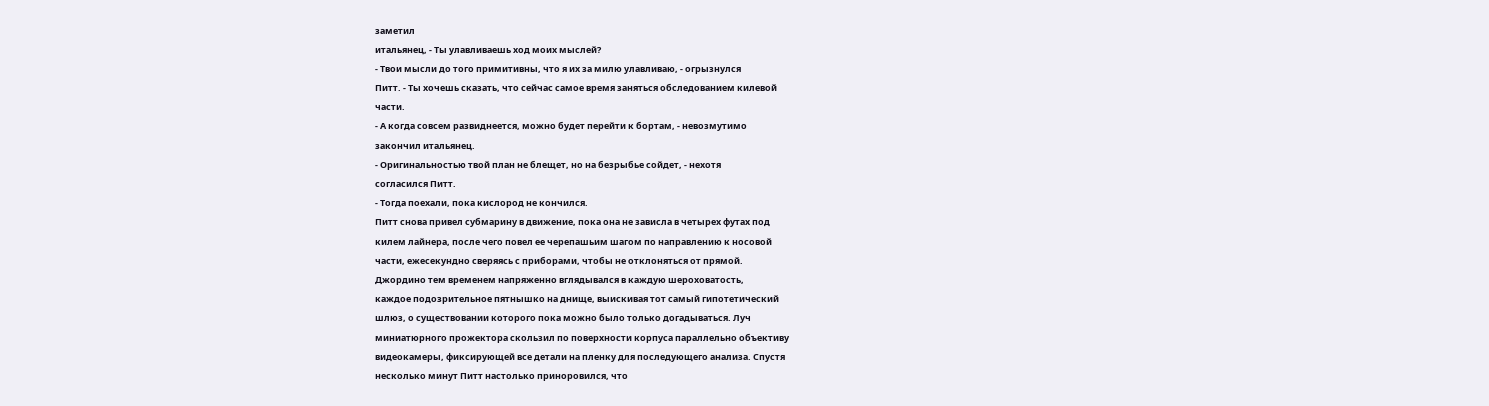заметил
итальянец, - Ты улавливаешь ход моих мыслей?
- Твои мысли до того примитивны, что я их за милю улавливаю, - огрызнулся
Питт. - Ты хочешь сказать, что сейчас самое время заняться обследованием килевой
части.
- А когда совсем развиднеется, можно будет перейти к бортам, - невозмутимо
закончил итальянец.
- Оригинальностью твой план не блещет, но на безрыбье сойдет, - нехотя
согласился Питт.
- Тогда поехали, пока кислород не кончился.
Питт снова привел субмарину в движение, пока она не зависла в четырех футах под
килем лайнера, после чего повел ее черепашьим шагом по направлению к носовой
части, ежесекундно сверяясь с приборами, чтобы не отклоняться от прямой.
Джордино тем временем напряженно вглядывался в каждую шероховатость,
каждое подозрительное пятнышко на днище, выискивая тот самый гипотетический
шлюз, о существовании которого пока можно было только догадываться. Луч
миниатюрного прожектора скользил по поверхности корпуса параллельно объективу
видеокамеры, фиксирующей все детали на пленку для последующего анализа. Спустя
несколько минут Питт настолько приноровился, что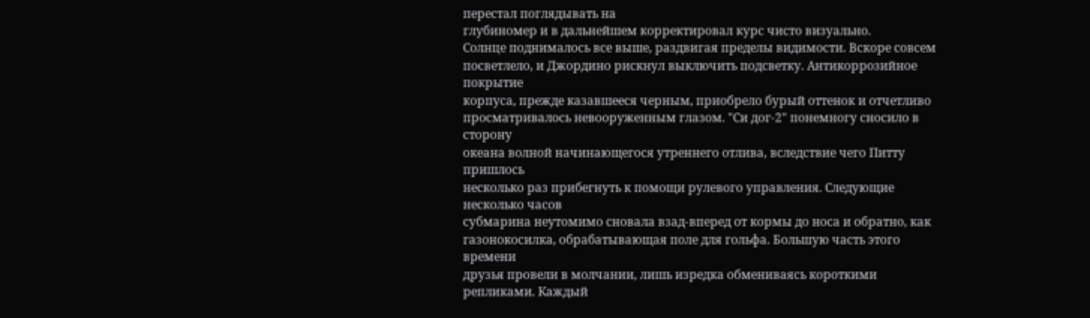перестал поглядывать на
глубиномер и в дальнейшем корректировал курс чисто визуально.
Солнце поднималось все выше, раздвигая пределы видимости. Вскоре совсем
посветлело, и Джордино рискнул выключить подсветку. Антикоррозийное покрытие
корпуса, прежде казавшееся черным, приобрело бурый оттенок и отчетливо
просматривалось невооруженным глазом. "Си дог-2" понемногу сносило в сторону
океана волной начинающегося утреннего отлива, вследствие чего Питту пришлось
несколько раз прибегнуть к помощи рулевого управления. Следующие несколько часов
субмарина неутомимо сновала взад-вперед от кормы до носа и обратно, как
газонокосилка, обрабатывающая поле для гольфа. Большую часть этого времени
друзья провели в молчании, лишь изредка обмениваясь короткими репликами. Каждый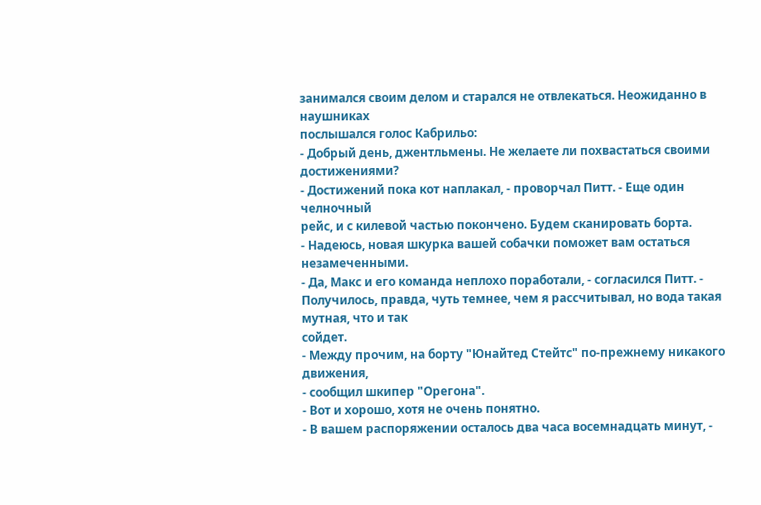занимался своим делом и старался не отвлекаться. Неожиданно в наушниках
послышался голос Кабрильо:
- Добрый день, джентльмены. Не желаете ли похвастаться своими
достижениями?
- Достижений пока кот наплакал, - проворчал Питт. - Еще один челночный
рейс, и с килевой частью покончено. Будем сканировать борта.
- Надеюсь, новая шкурка вашей собачки поможет вам остаться незамеченными.
- Да, Макс и его команда неплохо поработали, - согласился Питт. -
Получилось, правда, чуть темнее, чем я рассчитывал, но вода такая мутная, что и так
сойдет.
- Между прочим, на борту "Юнайтед Стейтс" по-прежнему никакого движения,
- сообщил шкипер "Орегона".
- Вот и хорошо, хотя не очень понятно.
- В вашем распоряжении осталось два часа восемнадцать минут, -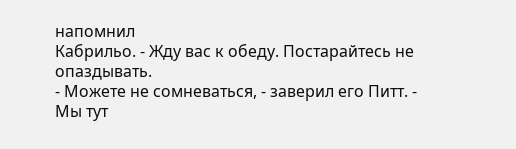напомнил
Кабрильо. - Жду вас к обеду. Постарайтесь не опаздывать.
- Можете не сомневаться, - заверил его Питт. - Мы тут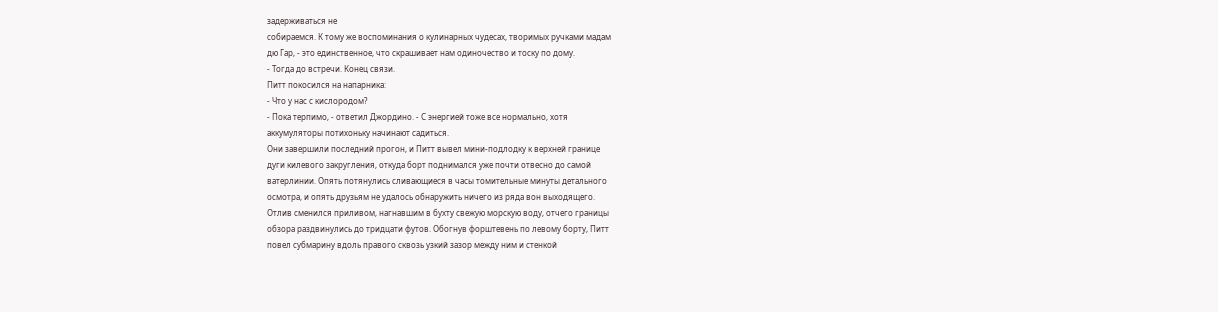задерживаться не
собираемся. К тому же воспоминания о кулинарных чудесах, творимых ручками мадам
дю Гар, - это единственное, что скрашивает нам одиночество и тоску по дому.
- Тогда до встречи. Конец связи.
Питт покосился на напарника:
- Что у нас с кислородом?
- Пока терпимо, - ответил Джордино. - С энергией тоже все нормально, хотя
аккумуляторы потихоньку начинают садиться.
Они завершили последний прогон, и Питт вывел мини-подлодку к верхней границе
дуги килевого закругления, откуда борт поднимался уже почти отвесно до самой
ватерлинии. Опять потянулись сливающиеся в часы томительные минуты детального
осмотра, и опять друзьям не удалось обнаружить ничего из ряда вон выходящего.
Отлив сменился приливом, нагнавшим в бухту свежую морскую воду, отчего границы
обзора раздвинулись до тридцати футов. Обогнув форштевень по левому борту, Питт
повел субмарину вдоль правого сквозь узкий зазор между ним и стенкой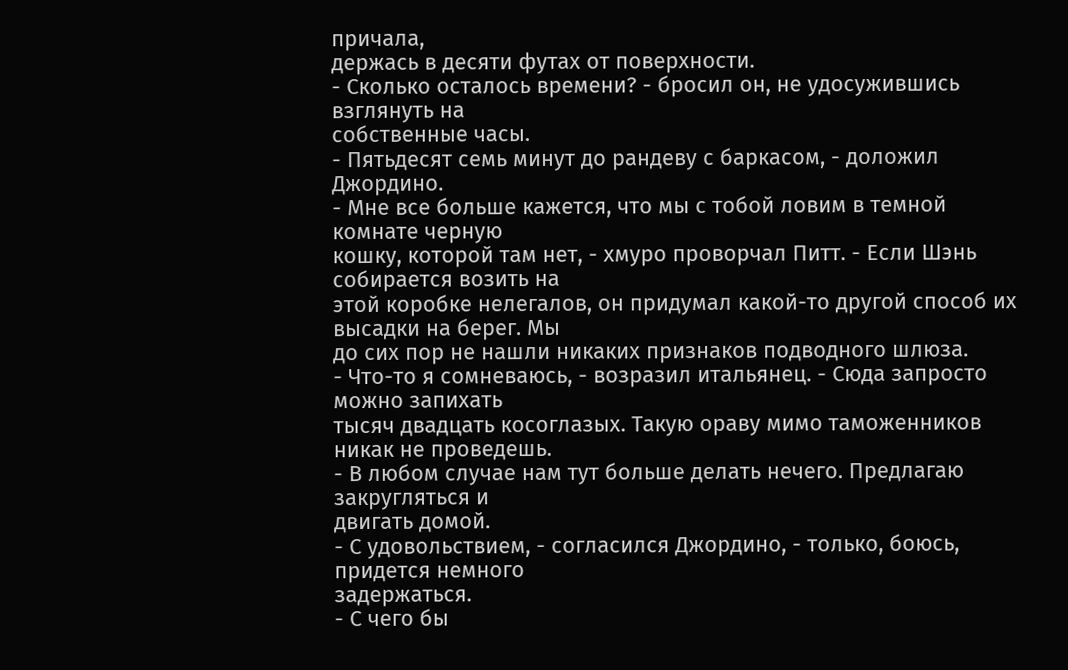причала,
держась в десяти футах от поверхности.
- Сколько осталось времени? - бросил он, не удосужившись взглянуть на
собственные часы.
- Пятьдесят семь минут до рандеву с баркасом, - доложил Джордино.
- Мне все больше кажется, что мы с тобой ловим в темной комнате черную
кошку, которой там нет, - хмуро проворчал Питт. - Если Шэнь собирается возить на
этой коробке нелегалов, он придумал какой-то другой способ их высадки на берег. Мы
до сих пор не нашли никаких признаков подводного шлюза.
- Что-то я сомневаюсь, - возразил итальянец. - Сюда запросто можно запихать
тысяч двадцать косоглазых. Такую ораву мимо таможенников никак не проведешь.
- В любом случае нам тут больше делать нечего. Предлагаю закругляться и
двигать домой.
- С удовольствием, - согласился Джордино, - только, боюсь, придется немного
задержаться.
- С чего бы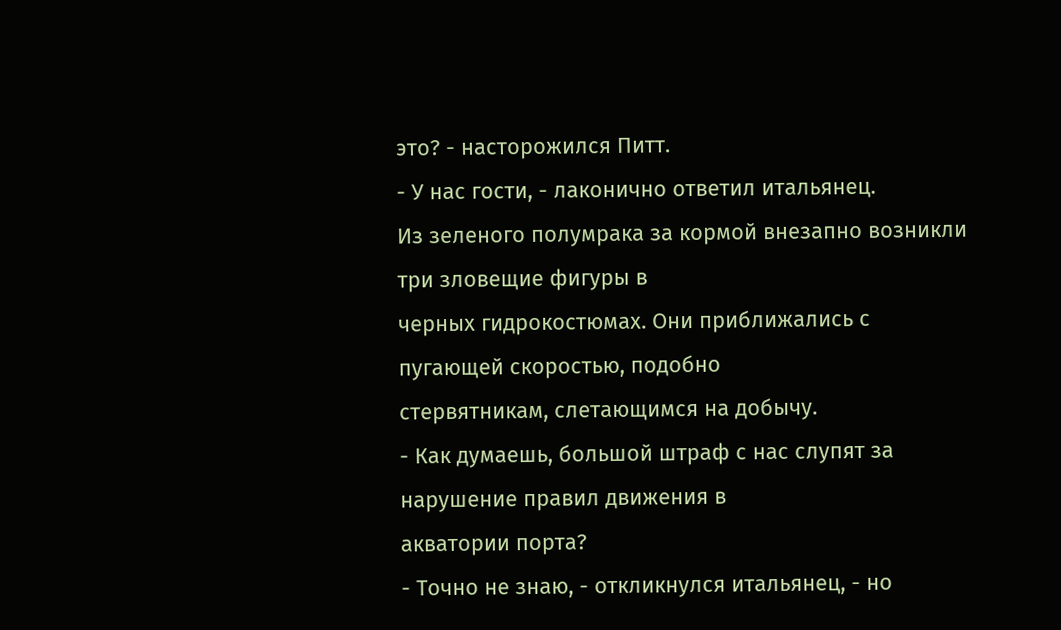это? - насторожился Питт.
- У нас гости, - лаконично ответил итальянец.
Из зеленого полумрака за кормой внезапно возникли три зловещие фигуры в
черных гидрокостюмах. Они приближались с пугающей скоростью, подобно
стервятникам, слетающимся на добычу.
- Как думаешь, большой штраф с нас слупят за нарушение правил движения в
акватории порта?
- Точно не знаю, - откликнулся итальянец, - но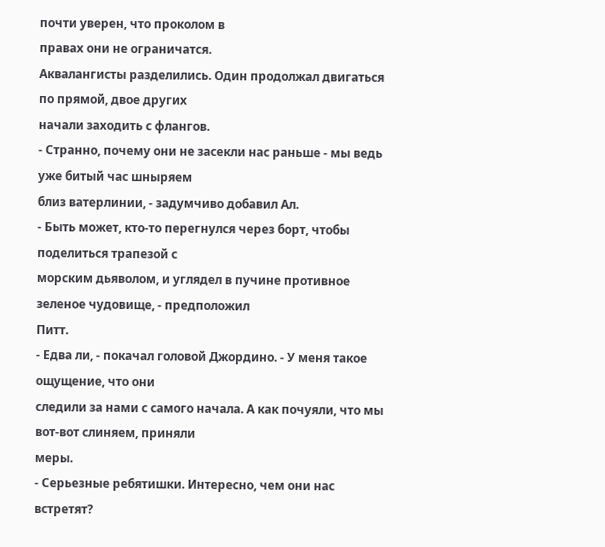почти уверен, что проколом в
правах они не ограничатся.
Аквалангисты разделились. Один продолжал двигаться по прямой, двое других
начали заходить с флангов.
- Странно, почему они не засекли нас раньше - мы ведь уже битый час шныряем
близ ватерлинии, - задумчиво добавил Ал.
- Быть может, кто-то перегнулся через борт, чтобы поделиться трапезой с
морским дьяволом, и углядел в пучине противное зеленое чудовище, - предположил
Питт.
- Едва ли, - покачал головой Джордино. - У меня такое ощущение, что они
следили за нами с самого начала. А как почуяли, что мы вот-вот слиняем, приняли
меры.
- Серьезные ребятишки. Интересно, чем они нас встретят?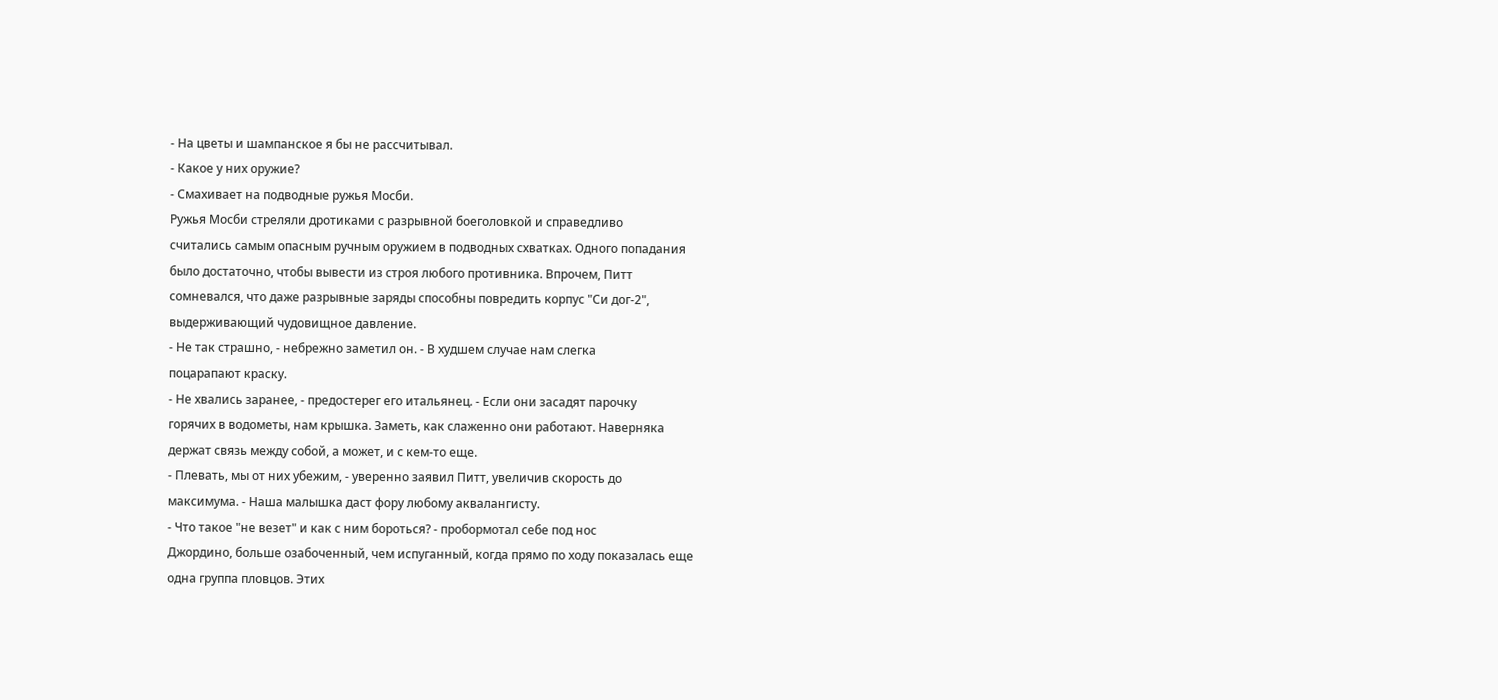- На цветы и шампанское я бы не рассчитывал.
- Какое у них оружие?
- Смахивает на подводные ружья Мосби.
Ружья Мосби стреляли дротиками с разрывной боеголовкой и справедливо
считались самым опасным ручным оружием в подводных схватках. Одного попадания
было достаточно, чтобы вывести из строя любого противника. Впрочем, Питт
сомневался, что даже разрывные заряды способны повредить корпус "Си дог-2",
выдерживающий чудовищное давление.
- Не так страшно, - небрежно заметил он. - В худшем случае нам слегка
поцарапают краску.
- Не хвались заранее, - предостерег его итальянец. - Если они засадят парочку
горячих в водометы, нам крышка. Заметь, как слаженно они работают. Наверняка
держат связь между собой, а может, и с кем-то еще.
- Плевать, мы от них убежим, - уверенно заявил Питт, увеличив скорость до
максимума. - Наша малышка даст фору любому аквалангисту.
- Что такое "не везет" и как с ним бороться? - пробормотал себе под нос
Джордино, больше озабоченный, чем испуганный, когда прямо по ходу показалась еще
одна группа пловцов. Этих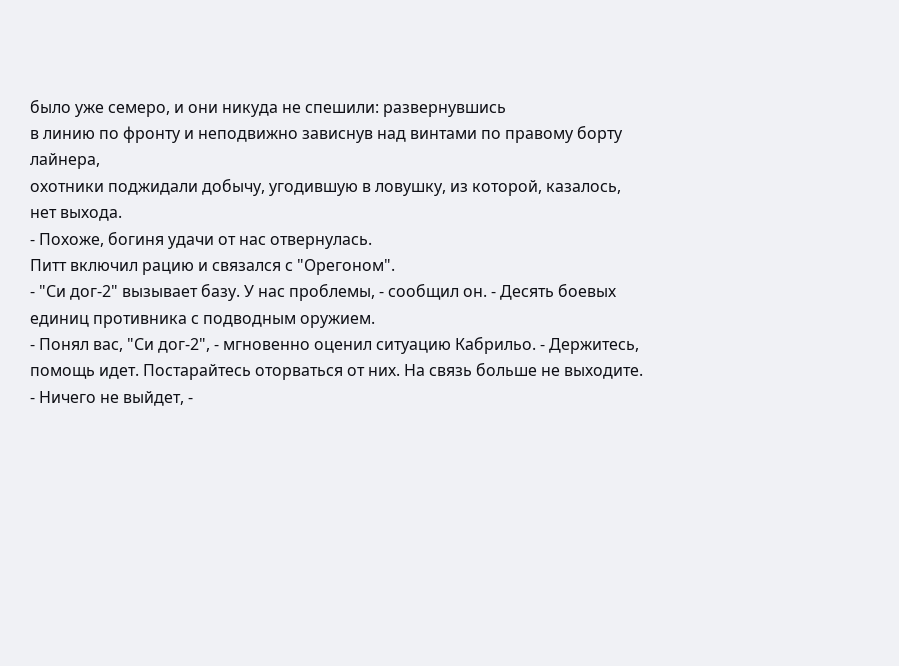было уже семеро, и они никуда не спешили: развернувшись
в линию по фронту и неподвижно зависнув над винтами по правому борту лайнера,
охотники поджидали добычу, угодившую в ловушку, из которой, казалось, нет выхода.
- Похоже, богиня удачи от нас отвернулась.
Питт включил рацию и связался с "Орегоном".
- "Си дог-2" вызывает базу. У нас проблемы, - сообщил он. - Десять боевых
единиц противника с подводным оружием.
- Понял вас, "Си дог-2", - мгновенно оценил ситуацию Кабрильо. - Держитесь,
помощь идет. Постарайтесь оторваться от них. На связь больше не выходите.
- Ничего не выйдет, -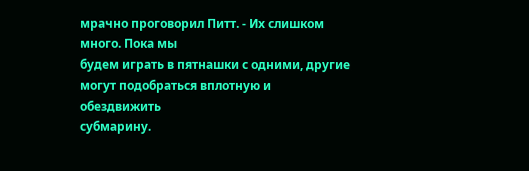мрачно проговорил Питт. - Их слишком много. Пока мы
будем играть в пятнашки с одними, другие могут подобраться вплотную и обездвижить
субмарину.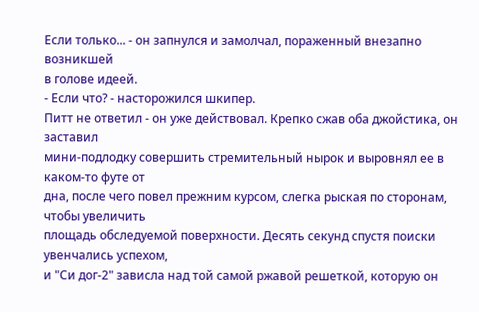Если только... - он запнулся и замолчал, пораженный внезапно возникшей
в голове идеей.
- Если что? - насторожился шкипер.
Питт не ответил - он уже действовал. Крепко сжав оба джойстика, он заставил
мини-подлодку совершить стремительный нырок и выровнял ее в каком-то футе от
дна, после чего повел прежним курсом, слегка рыская по сторонам, чтобы увеличить
площадь обследуемой поверхности. Десять секунд спустя поиски увенчались успехом,
и "Си дог-2" зависла над той самой ржавой решеткой, которую он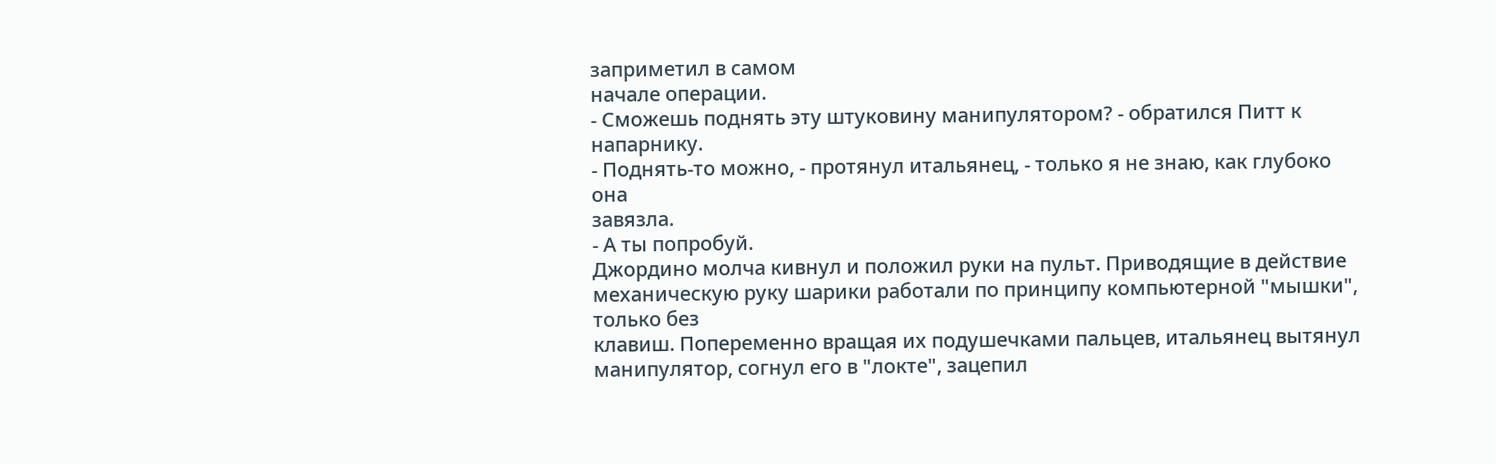заприметил в самом
начале операции.
- Сможешь поднять эту штуковину манипулятором? - обратился Питт к
напарнику.
- Поднять-то можно, - протянул итальянец, - только я не знаю, как глубоко она
завязла.
- А ты попробуй.
Джордино молча кивнул и положил руки на пульт. Приводящие в действие
механическую руку шарики работали по принципу компьютерной "мышки", только без
клавиш. Попеременно вращая их подушечками пальцев, итальянец вытянул
манипулятор, согнул его в "локте", зацепил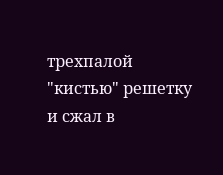трехпалой "кистью" решетку и сжал в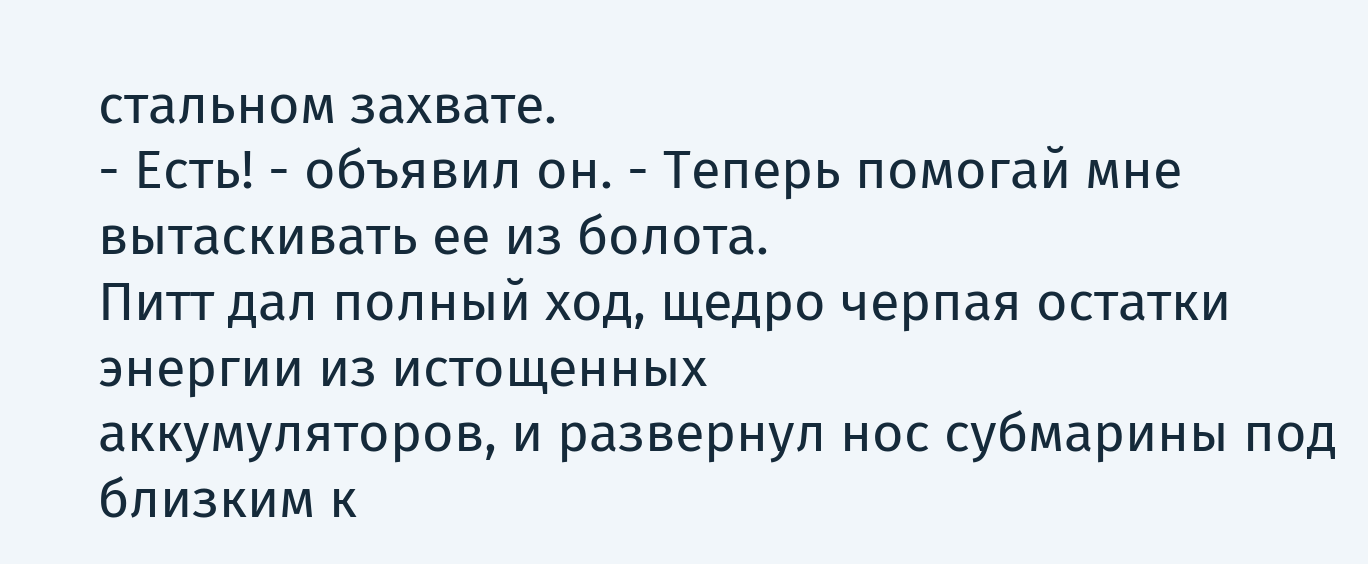стальном захвате.
- Есть! - объявил он. - Теперь помогай мне вытаскивать ее из болота.
Питт дал полный ход, щедро черпая остатки энергии из истощенных
аккумуляторов, и развернул нос субмарины под близким к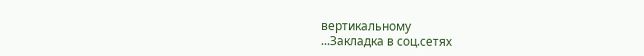вертикальному
...Закладка в соц.сетях